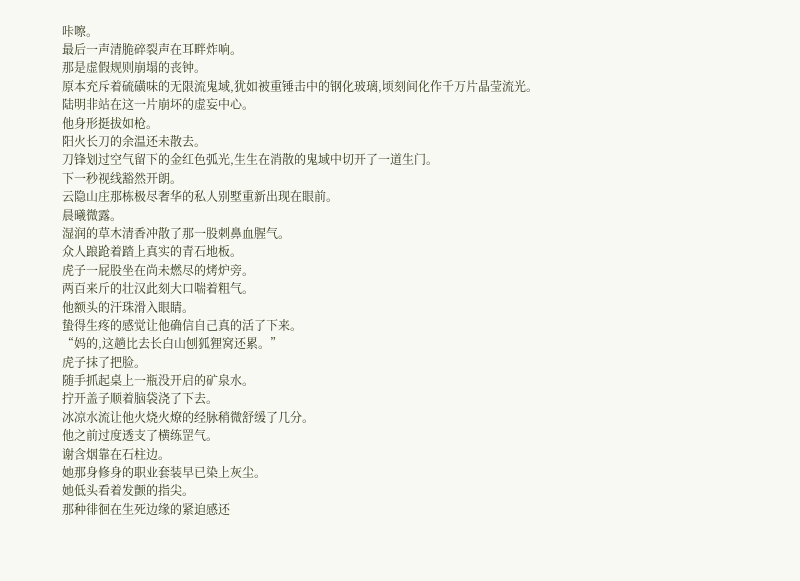咔嚓。
最后一声清脆碎裂声在耳畔炸响。
那是虚假规则崩塌的丧钟。
原本充斥着硫磺味的无限流鬼域,犹如被重锤击中的钢化玻璃,顷刻间化作千万片晶莹流光。
陆明非站在这一片崩坏的虚妄中心。
他身形挺拔如枪。
阳火长刀的余温还未散去。
刀锋划过空气留下的金红色弧光,生生在消散的鬼域中切开了一道生门。
下一秒视线豁然开朗。
云隐山庄那栋极尽奢华的私人别墅重新出现在眼前。
晨曦微露。
湿润的草木清香冲散了那一股刺鼻血腥气。
众人踉跄着踏上真实的青石地板。
虎子一屁股坐在尚未燃尽的烤炉旁。
两百来斤的壮汉此刻大口喘着粗气。
他额头的汗珠滑入眼睛。
蛰得生疼的感觉让他确信自己真的活了下来。
“妈的,这趟比去长白山刨狐狸窝还累。”
虎子抹了把脸。
随手抓起桌上一瓶没开启的矿泉水。
拧开盖子顺着脑袋浇了下去。
冰凉水流让他火烧火燎的经脉稍微舒缓了几分。
他之前过度透支了横练罡气。
谢含烟靠在石柱边。
她那身修身的职业套装早已染上灰尘。
她低头看着发颤的指尖。
那种徘徊在生死边缘的紧迫感还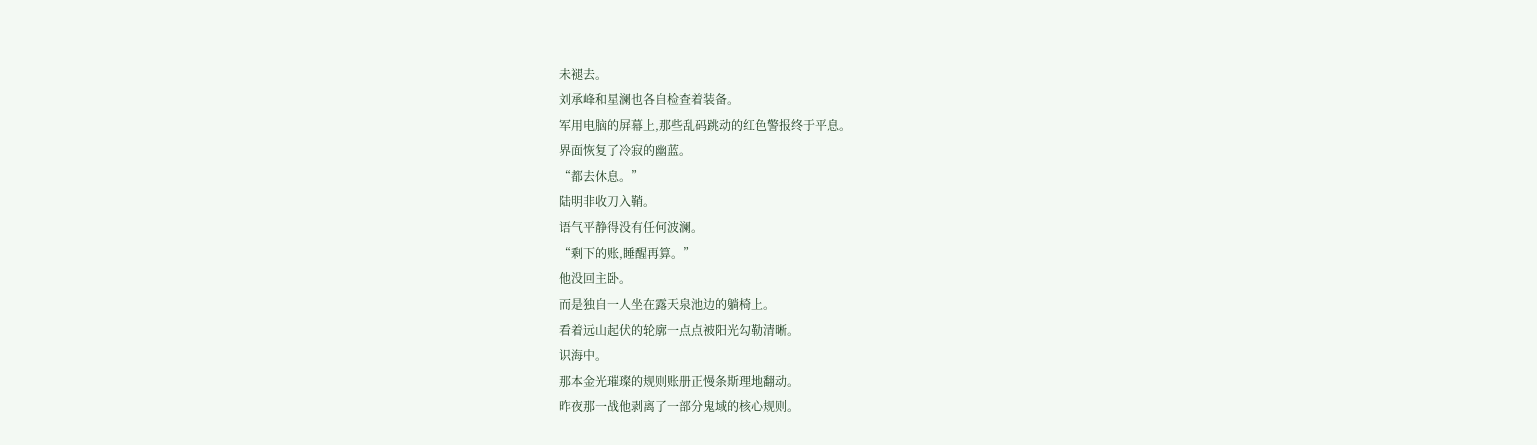未褪去。
刘承峰和星澜也各自检查着装备。
军用电脑的屏幕上,那些乱码跳动的红色警报终于平息。
界面恢复了冷寂的幽蓝。
“都去休息。”
陆明非收刀入鞘。
语气平静得没有任何波澜。
“剩下的账,睡醒再算。”
他没回主卧。
而是独自一人坐在露天泉池边的躺椅上。
看着远山起伏的轮廓一点点被阳光勾勒清晰。
识海中。
那本金光璀璨的规则账册正慢条斯理地翻动。
昨夜那一战他剥离了一部分鬼域的核心规则。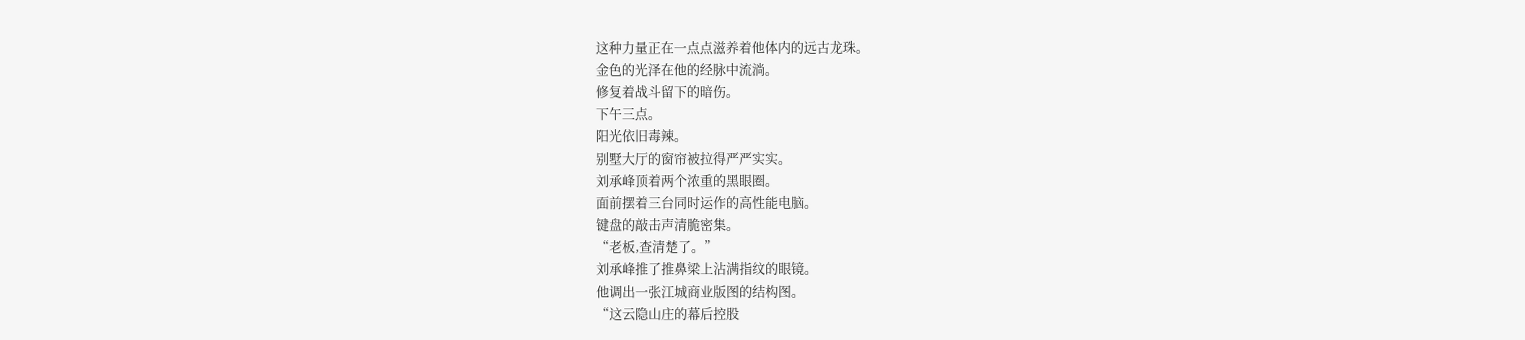这种力量正在一点点滋养着他体内的远古龙珠。
金色的光泽在他的经脉中流淌。
修复着战斗留下的暗伤。
下午三点。
阳光依旧毒辣。
别墅大厅的窗帘被拉得严严实实。
刘承峰顶着两个浓重的黑眼圈。
面前摆着三台同时运作的高性能电脑。
键盘的敲击声清脆密集。
“老板,查清楚了。”
刘承峰推了推鼻梁上沾满指纹的眼镜。
他调出一张江城商业版图的结构图。
“这云隐山庄的幕后控股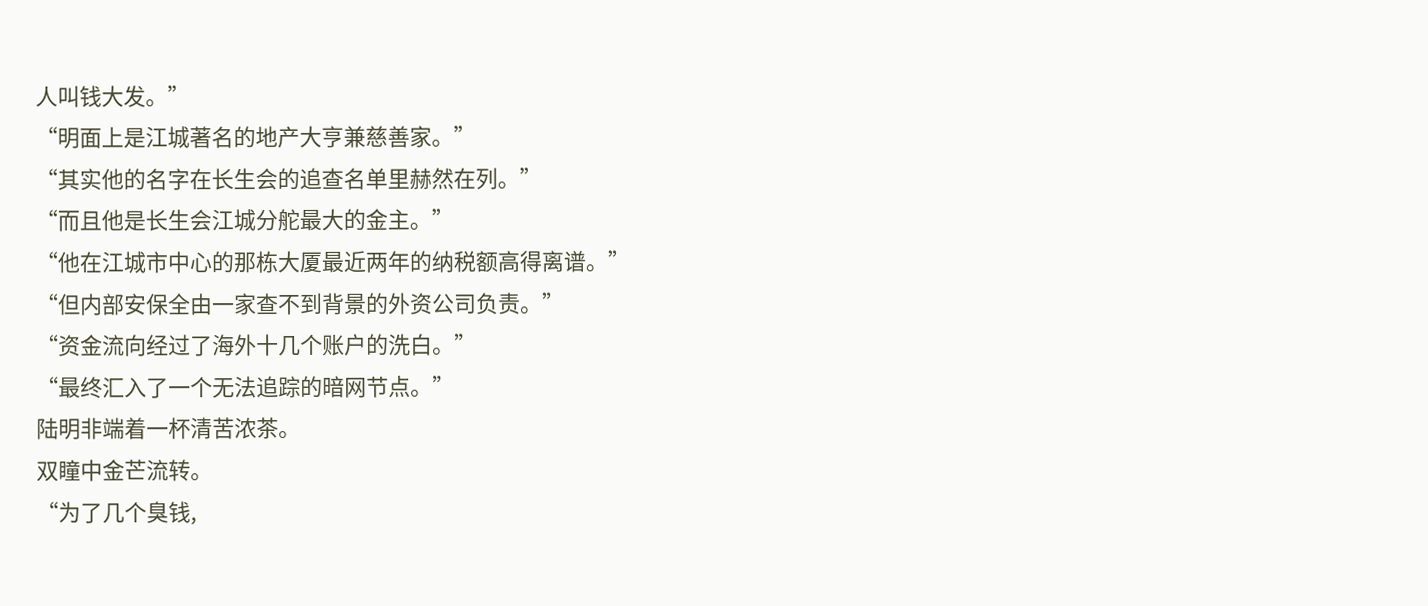人叫钱大发。”
“明面上是江城著名的地产大亨兼慈善家。”
“其实他的名字在长生会的追查名单里赫然在列。”
“而且他是长生会江城分舵最大的金主。”
“他在江城市中心的那栋大厦最近两年的纳税额高得离谱。”
“但内部安保全由一家查不到背景的外资公司负责。”
“资金流向经过了海外十几个账户的洗白。”
“最终汇入了一个无法追踪的暗网节点。”
陆明非端着一杯清苦浓茶。
双瞳中金芒流转。
“为了几个臭钱,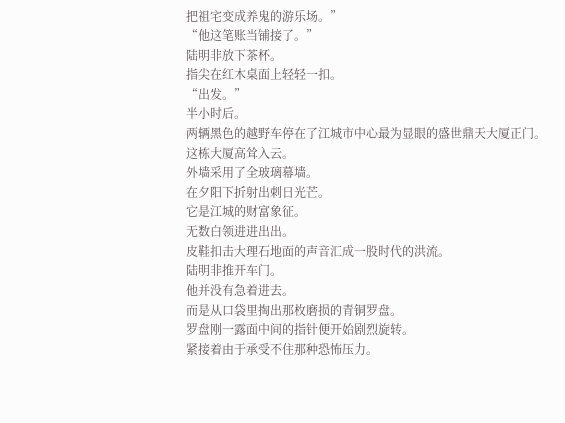把祖宅变成养鬼的游乐场。”
“他这笔账当铺接了。”
陆明非放下茶杯。
指尖在红木桌面上轻轻一扣。
“出发。”
半小时后。
两辆黑色的越野车停在了江城市中心最为显眼的盛世鼎天大厦正门。
这栋大厦高耸入云。
外墙采用了全玻璃幕墙。
在夕阳下折射出刺日光芒。
它是江城的财富象征。
无数白领进进出出。
皮鞋扣击大理石地面的声音汇成一股时代的洪流。
陆明非推开车门。
他并没有急着进去。
而是从口袋里掏出那枚磨损的青铜罗盘。
罗盘刚一露面中间的指针便开始剧烈旋转。
紧接着由于承受不住那种恐怖压力。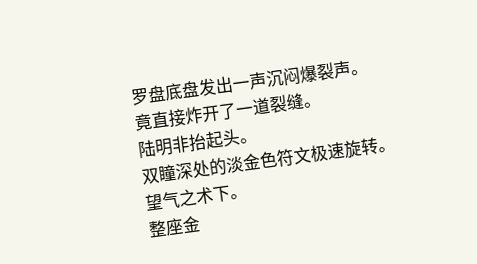罗盘底盘发出一声沉闷爆裂声。
竟直接炸开了一道裂缝。
陆明非抬起头。
双瞳深处的淡金色符文极速旋转。
望气之术下。
整座金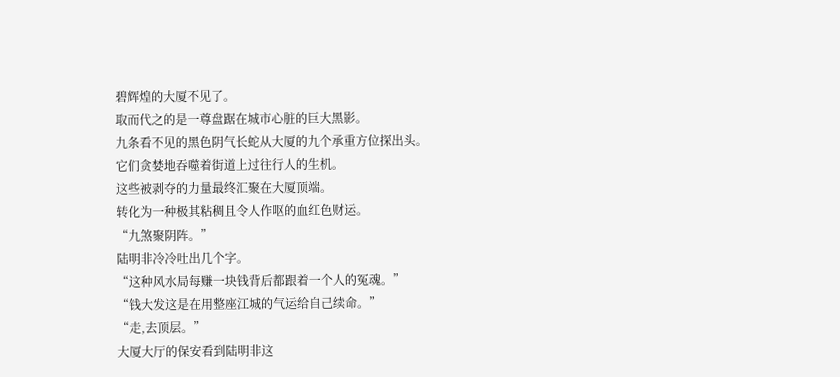碧辉煌的大厦不见了。
取而代之的是一尊盘踞在城市心脏的巨大黑影。
九条看不见的黑色阴气长蛇从大厦的九个承重方位探出头。
它们贪婪地吞噬着街道上过往行人的生机。
这些被剥夺的力量最终汇聚在大厦顶端。
转化为一种极其粘稠且令人作呕的血红色财运。
“九煞聚阴阵。”
陆明非冷冷吐出几个字。
“这种风水局每赚一块钱背后都跟着一个人的冤魂。”
“钱大发这是在用整座江城的气运给自己续命。”
“走,去顶层。”
大厦大厅的保安看到陆明非这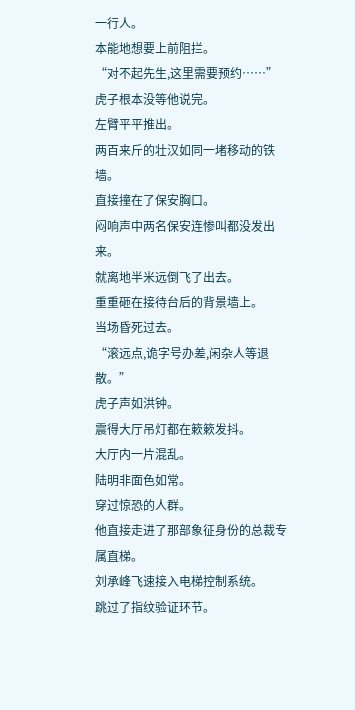一行人。
本能地想要上前阻拦。
“对不起先生,这里需要预约……”
虎子根本没等他说完。
左臂平平推出。
两百来斤的壮汉如同一堵移动的铁墙。
直接撞在了保安胸口。
闷响声中两名保安连惨叫都没发出来。
就离地半米远倒飞了出去。
重重砸在接待台后的背景墙上。
当场昏死过去。
“滚远点,诡字号办差,闲杂人等退散。”
虎子声如洪钟。
震得大厅吊灯都在簌簌发抖。
大厅内一片混乱。
陆明非面色如常。
穿过惊恐的人群。
他直接走进了那部象征身份的总裁专属直梯。
刘承峰飞速接入电梯控制系统。
跳过了指纹验证环节。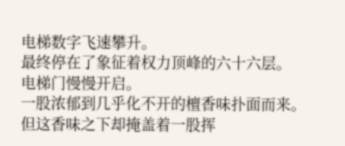电梯数字飞速攀升。
最终停在了象征着权力顶峰的六十六层。
电梯门慢慢开启。
一股浓郁到几乎化不开的檀香味扑面而来。
但这香味之下却掩盖着一股挥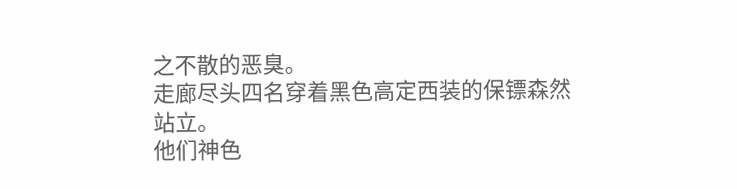之不散的恶臭。
走廊尽头四名穿着黑色高定西装的保镖森然站立。
他们神色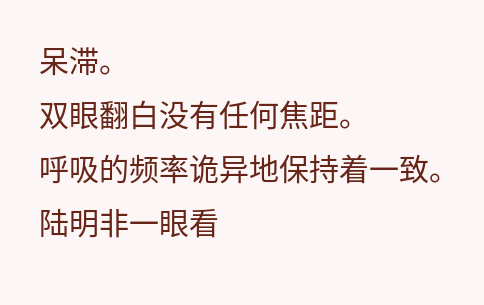呆滞。
双眼翻白没有任何焦距。
呼吸的频率诡异地保持着一致。
陆明非一眼看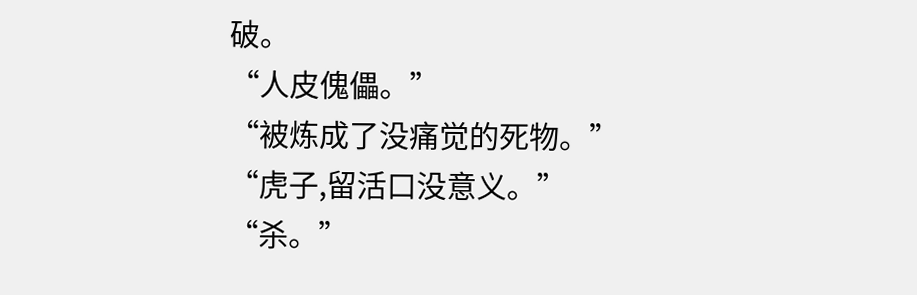破。
“人皮傀儡。”
“被炼成了没痛觉的死物。”
“虎子,留活口没意义。”
“杀。”